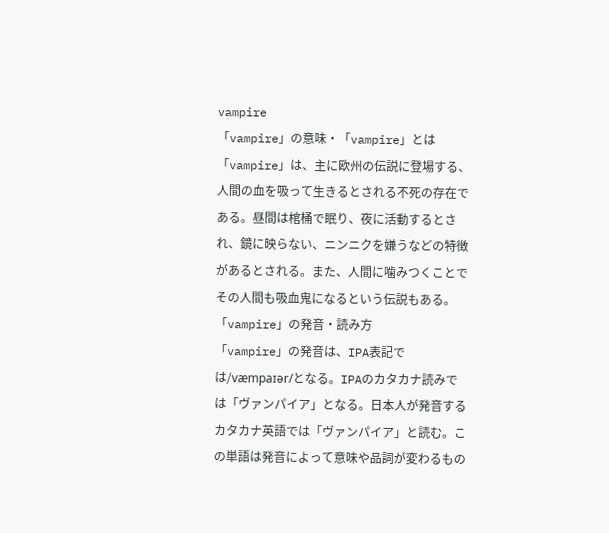vampire
「vampire」の意味・「vampire」とは
「vampire」は、主に欧州の伝説に登場する、人間の血を吸って生きるとされる不死の存在である。昼間は棺桶で眠り、夜に活動するとされ、鏡に映らない、ニンニクを嫌うなどの特徴があるとされる。また、人間に噛みつくことでその人間も吸血鬼になるという伝説もある。「vampire」の発音・読み方
「vampire」の発音は、IPA表記では/væmpaɪər/となる。IPAのカタカナ読みでは「ヴァンパイア」となる。日本人が発音するカタカナ英語では「ヴァンパイア」と読む。この単語は発音によって意味や品詞が変わるもの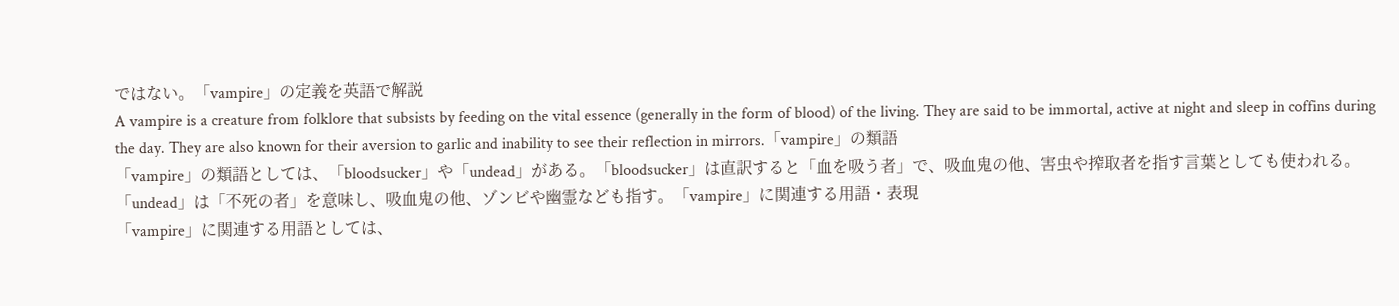ではない。「vampire」の定義を英語で解説
A vampire is a creature from folklore that subsists by feeding on the vital essence (generally in the form of blood) of the living. They are said to be immortal, active at night and sleep in coffins during the day. They are also known for their aversion to garlic and inability to see their reflection in mirrors.「vampire」の類語
「vampire」の類語としては、「bloodsucker」や「undead」がある。「bloodsucker」は直訳すると「血を吸う者」で、吸血鬼の他、害虫や搾取者を指す言葉としても使われる。「undead」は「不死の者」を意味し、吸血鬼の他、ゾンビや幽霊なども指す。「vampire」に関連する用語・表現
「vampire」に関連する用語としては、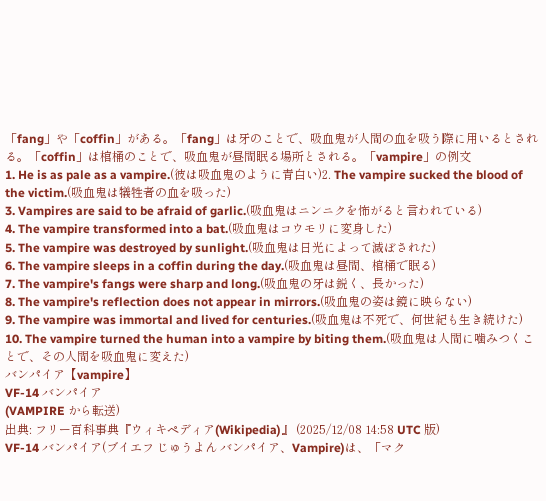「fang」や「coffin」がある。「fang」は牙のことで、吸血鬼が人間の血を吸う際に用いるとされる。「coffin」は棺桶のことで、吸血鬼が昼間眠る場所とされる。「vampire」の例文
1. He is as pale as a vampire.(彼は吸血鬼のように青白い)2. The vampire sucked the blood of the victim.(吸血鬼は犠牲者の血を吸った)
3. Vampires are said to be afraid of garlic.(吸血鬼はニンニクを怖がると言われている)
4. The vampire transformed into a bat.(吸血鬼はコウモリに変身した)
5. The vampire was destroyed by sunlight.(吸血鬼は日光によって滅ぼされた)
6. The vampire sleeps in a coffin during the day.(吸血鬼は昼間、棺桶で眠る)
7. The vampire's fangs were sharp and long.(吸血鬼の牙は鋭く、長かった)
8. The vampire's reflection does not appear in mirrors.(吸血鬼の姿は鏡に映らない)
9. The vampire was immortal and lived for centuries.(吸血鬼は不死で、何世紀も生き続けた)
10. The vampire turned the human into a vampire by biting them.(吸血鬼は人間に噛みつくことで、その人間を吸血鬼に変えた)
バンパイア【vampire】
VF-14 バンパイア
(VAMPIRE から転送)
出典: フリー百科事典『ウィキペディア(Wikipedia)』 (2025/12/08 14:58 UTC 版)
VF-14 バンパイア(ブイエフ じゅうよん バンパイア、Vampire)は、「マク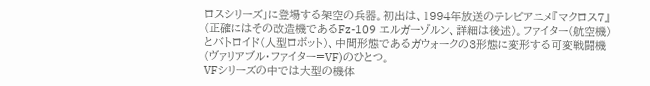ロスシリーズ」に登場する架空の兵器。初出は、1994年放送のテレビアニメ『マクロス7』(正確にはその改造機であるFz-109 エルガーゾルン、詳細は後述)。ファイター(航空機)とバトロイド(人型ロボット)、中間形態であるガウォークの3形態に変形する可変戦闘機(ヴァリアブル・ファイター=VF)のひとつ。
VFシリーズの中では大型の機体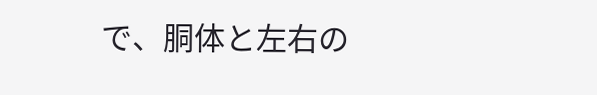で、胴体と左右の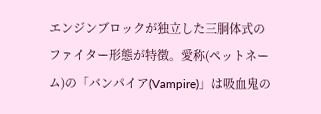エンジンブロックが独立した三胴体式のファイター形態が特徴。愛称(ペットネーム)の「バンパイア(Vampire)」は吸血鬼の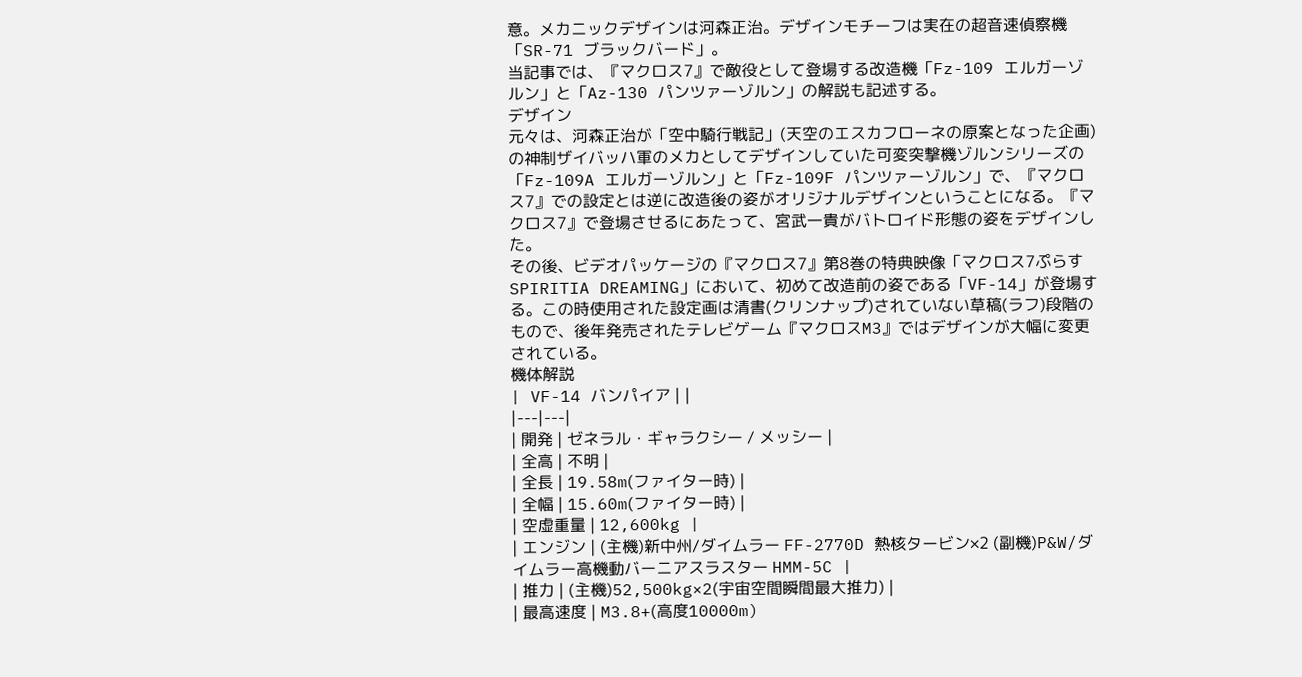意。メカニックデザインは河森正治。デザインモチーフは実在の超音速偵察機「SR-71 ブラックバード」。
当記事では、『マクロス7』で敵役として登場する改造機「Fz-109 エルガーゾルン」と「Az-130 パンツァーゾルン」の解説も記述する。
デザイン
元々は、河森正治が「空中騎行戦記」(天空のエスカフローネの原案となった企画)の神制ザイバッハ軍のメカとしてデザインしていた可変突撃機ゾルンシリーズの「Fz-109A エルガーゾルン」と「Fz-109F パンツァーゾルン」で、『マクロス7』での設定とは逆に改造後の姿がオリジナルデザインということになる。『マクロス7』で登場させるにあたって、宮武一貴がバトロイド形態の姿をデザインした。
その後、ビデオパッケージの『マクロス7』第8巻の特典映像「マクロス7ぷらす SPIRITIA DREAMING」において、初めて改造前の姿である「VF-14」が登場する。この時使用された設定画は清書(クリンナップ)されていない草稿(ラフ)段階のもので、後年発売されたテレビゲーム『マクロスM3』ではデザインが大幅に変更されている。
機体解説
| VF-14 バンパイア | |
|---|---|
| 開発 | ゼネラル・ギャラクシー / メッシー |
| 全高 | 不明 |
| 全長 | 19.58m(ファイター時) |
| 全幅 | 15.60m(ファイター時) |
| 空虚重量 | 12,600kg |
| エンジン | (主機)新中州/ダイムラー FF-2770D 熱核タービン×2 (副機)P&W/ダイムラー高機動バーニアスラスター HMM-5C |
| 推力 | (主機)52,500kg×2(宇宙空間瞬間最大推力) |
| 最高速度 | M3.8+(高度10000m)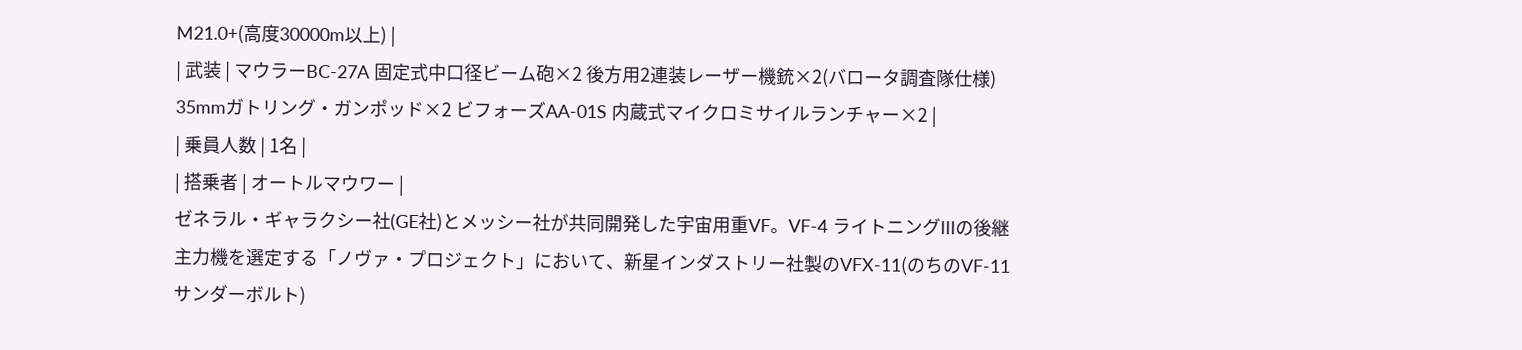M21.0+(高度30000m以上) |
| 武装 | マウラーBC-27A 固定式中口径ビーム砲×2 後方用2連装レーザー機銃×2(バロータ調査隊仕様) 35mmガトリング・ガンポッド×2 ビフォーズAA-01S 内蔵式マイクロミサイルランチャー×2 |
| 乗員人数 | 1名 |
| 搭乗者 | オートルマウワー |
ゼネラル・ギャラクシー社(GE社)とメッシー社が共同開発した宇宙用重VF。VF-4 ライトニングIIIの後継主力機を選定する「ノヴァ・プロジェクト」において、新星インダストリー社製のVFX-11(のちのVF-11 サンダーボルト)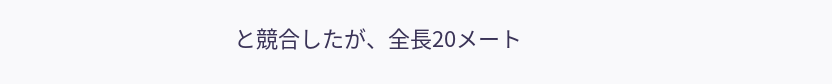と競合したが、全長20メート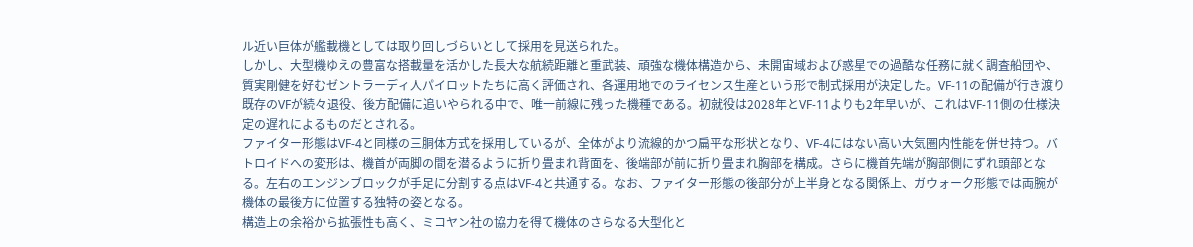ル近い巨体が艦載機としては取り回しづらいとして採用を見送られた。
しかし、大型機ゆえの豊富な搭載量を活かした長大な航続距離と重武装、頑強な機体構造から、未開宙域および惑星での過酷な任務に就く調査船団や、質実剛健を好むゼントラーディ人パイロットたちに高く評価され、各運用地でのライセンス生産という形で制式採用が決定した。VF-11の配備が行き渡り既存のVFが続々退役、後方配備に追いやられる中で、唯一前線に残った機種である。初就役は2028年とVF-11よりも2年早いが、これはVF-11側の仕様決定の遅れによるものだとされる。
ファイター形態はVF-4と同様の三胴体方式を採用しているが、全体がより流線的かつ扁平な形状となり、VF-4にはない高い大気圏内性能を併せ持つ。バトロイドへの変形は、機首が両脚の間を潜るように折り畳まれ背面を、後端部が前に折り畳まれ胸部を構成。さらに機首先端が胸部側にずれ頭部となる。左右のエンジンブロックが手足に分割する点はVF-4と共通する。なお、ファイター形態の後部分が上半身となる関係上、ガウォーク形態では両腕が機体の最後方に位置する独特の姿となる。
構造上の余裕から拡張性も高く、ミコヤン社の協力を得て機体のさらなる大型化と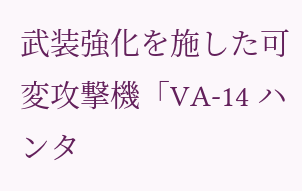武装強化を施した可変攻撃機「VA-14 ハンタ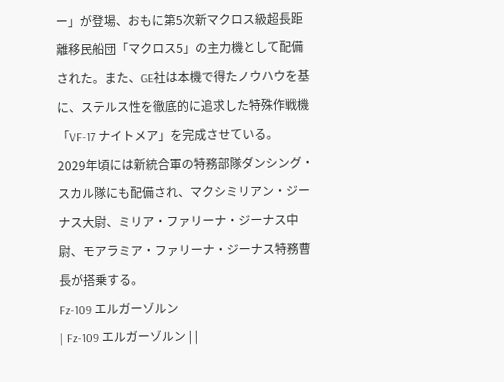ー」が登場、おもに第5次新マクロス級超長距離移民船団「マクロス5」の主力機として配備された。また、GE社は本機で得たノウハウを基に、ステルス性を徹底的に追求した特殊作戦機「VF-17 ナイトメア」を完成させている。
2029年頃には新統合軍の特務部隊ダンシング・スカル隊にも配備され、マクシミリアン・ジーナス大尉、ミリア・ファリーナ・ジーナス中尉、モアラミア・ファリーナ・ジーナス特務曹長が搭乗する。
Fz-109 エルガーゾルン
| Fz-109 エルガーゾルン | |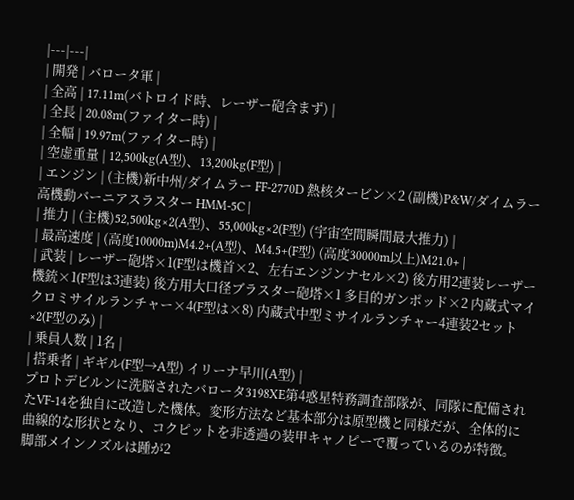|---|---|
| 開発 | バロータ軍 |
| 全高 | 17.11m(バトロイド時、レーザー砲含まず) |
| 全長 | 20.08m(ファイター時) |
| 全幅 | 19.97m(ファイター時) |
| 空虚重量 | 12,500kg(A型)、13,200kg(F型) |
| エンジン | (主機)新中州/ダイムラー FF-2770D 熱核タービン×2 (副機)P&W/ダイムラー高機動バーニアスラスター HMM-5C |
| 推力 | (主機)52,500kg×2(A型)、55,000kg×2(F型) (宇宙空間瞬間最大推力) |
| 最高速度 | (高度10000m)M4.2+(A型)、M4.5+(F型) (高度30000m以上)M21.0+ |
| 武装 | レーザー砲塔×1(F型は機首×2、左右エンジンナセル×2) 後方用2連装レーザー機銃×1(F型は3連装) 後方用大口径ブラスター砲塔×1 多目的ガンポッド×2 内蔵式マイクロミサイルランチャー×4(F型は×8) 内蔵式中型ミサイルランチャー4連装2セット×2(F型のみ) |
| 乗員人数 | 1名 |
| 搭乗者 | ギギル(F型→A型) イリーナ早川(A型) |
プロトデビルンに洗脳されたバロータ3198XE第4惑星特務調査部隊が、同隊に配備されたVF-14を独自に改造した機体。変形方法など基本部分は原型機と同様だが、全体的に曲線的な形状となり、コクピットを非透過の装甲キャノピーで覆っているのが特徴。脚部メインノズルは踵が2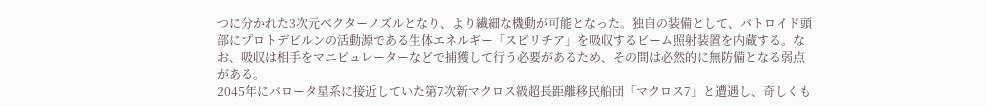つに分かれた3次元ベクターノズルとなり、より繊細な機動が可能となった。独自の装備として、バトロイド頭部にプロトデビルンの活動源である生体エネルギー「スピリチア」を吸収するビーム照射装置を内蔵する。なお、吸収は相手をマニピュレーターなどで捕獲して行う必要があるため、その間は必然的に無防備となる弱点がある。
2045年にバロータ星系に接近していた第7次新マクロス級超長距離移民船団「マクロス7」と遭遇し、奇しくも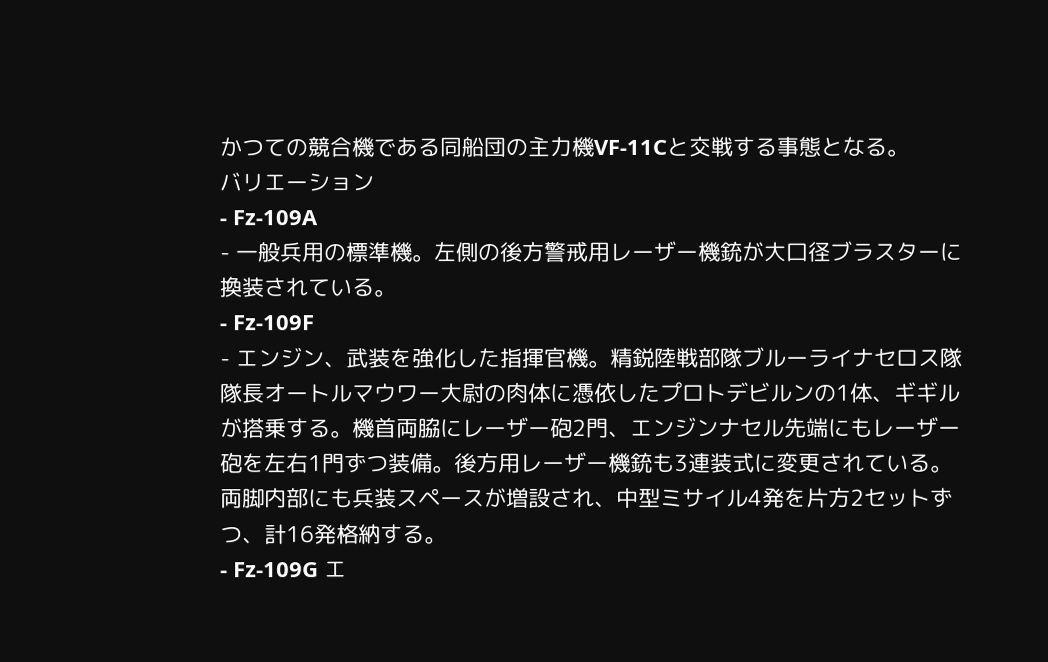かつての競合機である同船団の主力機VF-11Cと交戦する事態となる。
バリエーション
- Fz-109A
- 一般兵用の標準機。左側の後方警戒用レーザー機銃が大口径ブラスターに換装されている。
- Fz-109F
- エンジン、武装を強化した指揮官機。精鋭陸戦部隊ブルーライナセロス隊隊長オートルマウワー大尉の肉体に憑依したプロトデビルンの1体、ギギルが搭乗する。機首両脇にレーザー砲2門、エンジンナセル先端にもレーザー砲を左右1門ずつ装備。後方用レーザー機銃も3連装式に変更されている。両脚内部にも兵装スペースが増設され、中型ミサイル4発を片方2セットずつ、計16発格納する。
- Fz-109G エ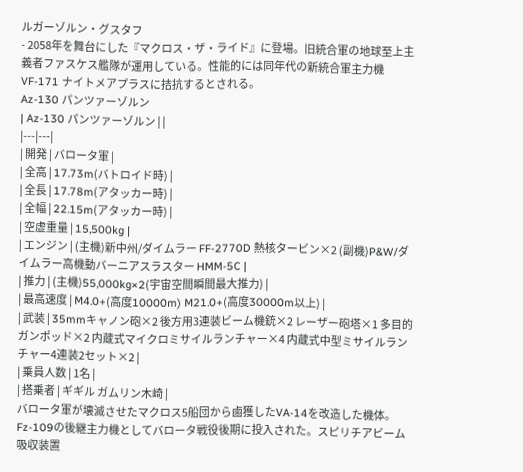ルガーゾルン・グスタフ
- 2058年を舞台にした『マクロス・ザ・ライド』に登場。旧統合軍の地球至上主義者ファスケス艦隊が運用している。性能的には同年代の新統合軍主力機VF-171 ナイトメアプラスに拮抗するとされる。
Az-130 パンツァーゾルン
| Az-130 パンツァーゾルン | |
|---|---|
| 開発 | バロータ軍 |
| 全高 | 17.73m(バトロイド時) |
| 全長 | 17.78m(アタッカー時) |
| 全幅 | 22.15m(アタッカー時) |
| 空虚重量 | 15,500kg |
| エンジン | (主機)新中州/ダイムラー FF-2770D 熱核タービン×2 (副機)P&W/ダイムラー高機動バーニアスラスター HMM-5C |
| 推力 | (主機)55,000kg×2(宇宙空間瞬間最大推力) |
| 最高速度 | M4.0+(高度10000m) M21.0+(高度30000m以上) |
| 武装 | 35mmキャノン砲×2 後方用3連装ビーム機銃×2 レーザー砲塔×1 多目的ガンポッド×2 内蔵式マイクロミサイルランチャー×4 内蔵式中型ミサイルランチャー4連装2セット×2 |
| 乗員人数 | 1名 |
| 搭乗者 | ギギル ガムリン木崎 |
バロータ軍が壊滅させたマクロス5船団から鹵獲したVA-14を改造した機体。Fz-109の後継主力機としてバロータ戦役後期に投入された。スピリチアビーム吸収装置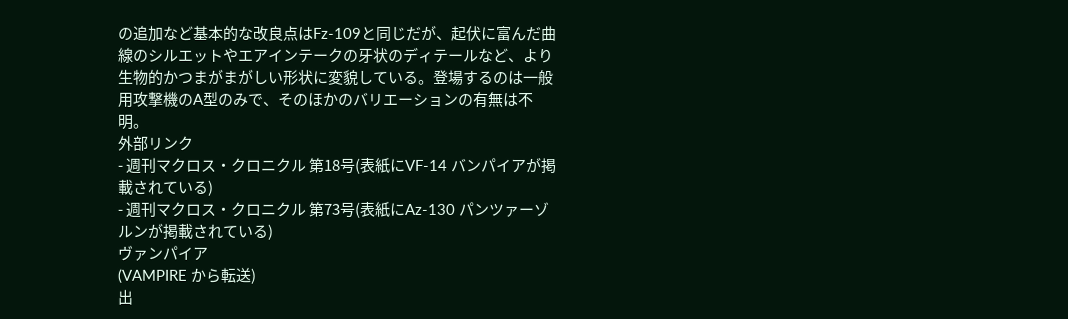の追加など基本的な改良点はFz-109と同じだが、起伏に富んだ曲線のシルエットやエアインテークの牙状のディテールなど、より生物的かつまがまがしい形状に変貌している。登場するのは一般用攻撃機のA型のみで、そのほかのバリエーションの有無は不明。
外部リンク
- 週刊マクロス・クロニクル 第18号(表紙にVF-14 バンパイアが掲載されている)
- 週刊マクロス・クロニクル 第73号(表紙にAz-130 パンツァーゾルンが掲載されている)
ヴァンパイア
(VAMPIRE から転送)
出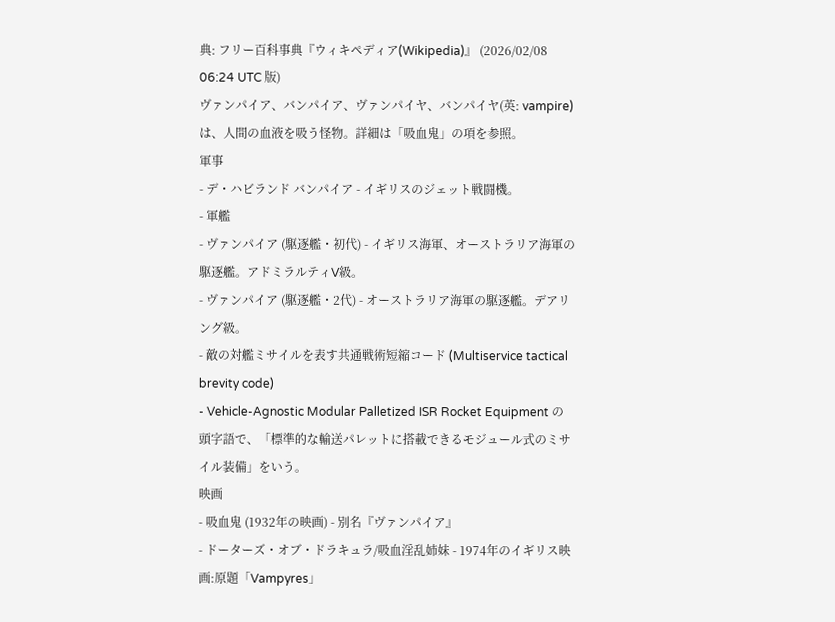典: フリー百科事典『ウィキペディア(Wikipedia)』 (2026/02/08 06:24 UTC 版)
ヴァンパイア、バンパイア、ヴァンパイヤ、バンパイヤ(英: vampire)は、人間の血液を吸う怪物。詳細は「吸血鬼」の項を参照。
軍事
- デ・ハビランド バンパイア - イギリスのジェット戦闘機。
- 軍艦
- ヴァンパイア (駆逐艦・初代) - イギリス海軍、オーストラリア海軍の駆逐艦。アドミラルティV級。
- ヴァンパイア (駆逐艦・2代) - オーストラリア海軍の駆逐艦。デアリング級。
- 敵の対艦ミサイルを表す共通戦術短縮コード (Multiservice tactical brevity code)
- Vehicle-Agnostic Modular Palletized ISR Rocket Equipment の頭字語で、「標準的な輸送パレットに搭載できるモジュール式のミサイル装備」をいう。
映画
- 吸血鬼 (1932年の映画) - 別名『ヴァンパイア』
- ドーターズ・オブ・ドラキュラ/吸血淫乱姉妹 - 1974年のイギリス映画:原題「Vampyres」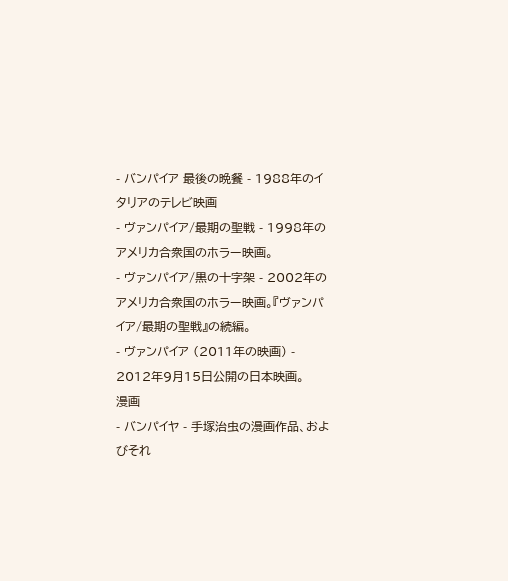- バンパイア 最後の晩餐 - 1988年のイタリアのテレビ映画
- ヴァンパイア/最期の聖戦 - 1998年のアメリカ合衆国のホラー映画。
- ヴァンパイア/黒の十字架 - 2002年のアメリカ合衆国のホラー映画。『ヴァンパイア/最期の聖戦』の続編。
- ヴァンパイア (2011年の映画) - 2012年9月15日公開の日本映画。
漫画
- バンパイヤ - 手塚治虫の漫画作品、およびそれ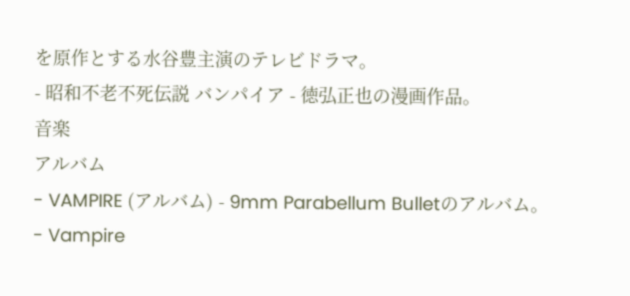を原作とする水谷豊主演のテレビドラマ。
- 昭和不老不死伝説 バンパイア - 徳弘正也の漫画作品。
音楽
アルバム
- VAMPIRE (アルバム) - 9mm Parabellum Bulletのアルバム。
- Vampire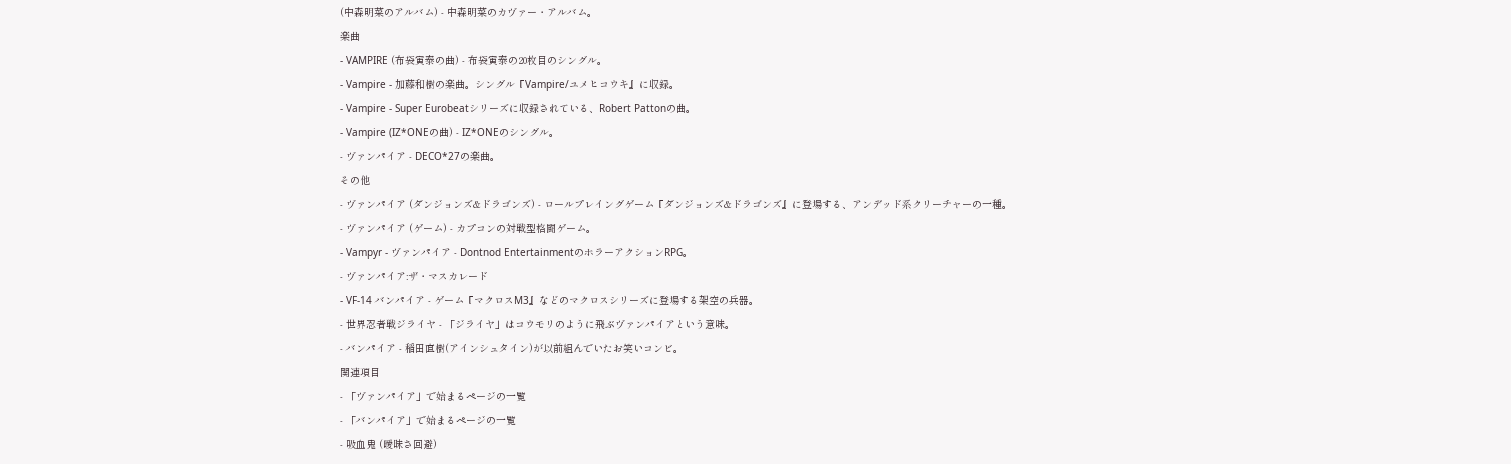(中森明菜のアルバム) - 中森明菜のカヴァー・アルバム。
楽曲
- VAMPIRE (布袋寅泰の曲) - 布袋寅泰の20枚目のシングル。
- Vampire - 加藤和樹の楽曲。シングル『Vampire/ユメヒコウキ』に収録。
- Vampire - Super Eurobeatシリーズに収録されている、Robert Pattonの曲。
- Vampire (IZ*ONEの曲) - IZ*ONEのシングル。
- ヴァンパイア - DECO*27の楽曲。
その他
- ヴァンパイア (ダンジョンズ&ドラゴンズ) - ロールプレイングゲーム『ダンジョンズ&ドラゴンズ』に登場する、アンデッド系クリーチャーの一種。
- ヴァンパイア (ゲーム) - カプコンの対戦型格闘ゲーム。
- Vampyr - ヴァンパイア - Dontnod EntertainmentのホラーアクションRPG。
- ヴァンパイア:ザ・マスカレード
- VF-14 バンパイア - ゲーム『マクロスM3』などのマクロスシリーズに登場する架空の兵器。
- 世界忍者戦ジライヤ - 「ジライヤ」はコウモリのように飛ぶヴァンパイアという意味。
- バンパイア - 稲田直樹(アインシュタイン)が以前組んでいたお笑いコンビ。
関連項目
- 「ヴァンパイア」で始まるページの一覧
- 「バンパイア」で始まるページの一覧
- 吸血鬼 (曖昧さ回避)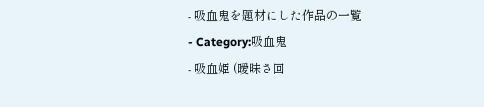- 吸血鬼を題材にした作品の一覧
- Category:吸血鬼
- 吸血姫 (曖昧さ回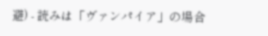避) - 読みは「ヴァンパイア」の場合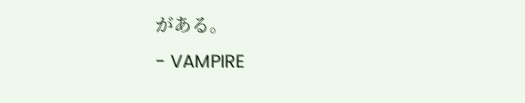がある。
- VAMPIRE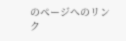のページへのリンク